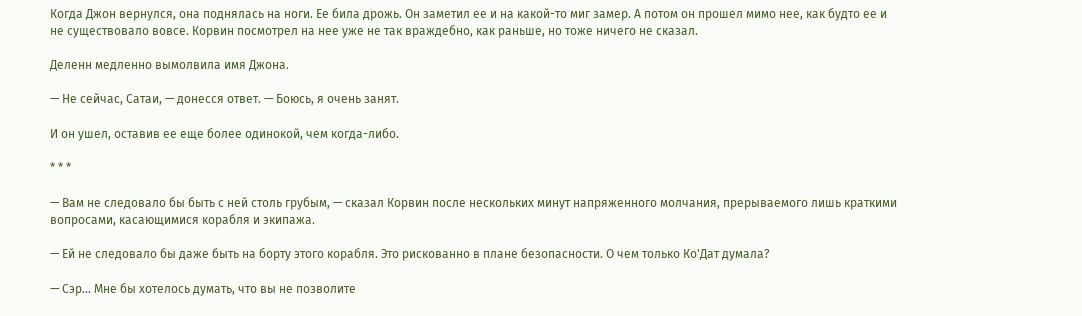Когда Джон вернулся, она поднялась на ноги. Ее била дрожь. Он заметил ее и на какой-то миг замер. А потом он прошел мимо нее, как будто ее и не существовало вовсе. Корвин посмотрел на нее уже не так враждебно, как раньше, но тоже ничего не сказал.

Деленн медленно вымолвила имя Джона.

— Не сейчас, Сатаи, — донесся ответ. — Боюсь, я очень занят.

И он ушел, оставив ее еще более одинокой, чем когда-либо.

* * *

— Вам не следовало бы быть с ней столь грубым, — сказал Корвин после нескольких минут напряженного молчания, прерываемого лишь краткими вопросами, касающимися корабля и экипажа.

— Ей не следовало бы даже быть на борту этого корабля. Это рискованно в плане безопасности. О чем только Ко'Дат думала?

— Сэр... Мне бы хотелось думать, что вы не позволите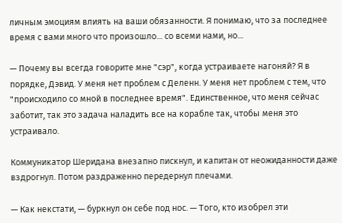личным эмоциям влиять на ваши обязанности. Я понимаю, что за последнее время с вами много что произошло... со всеми нами, но...

— Почему вы всегда говорите мне "сэр", когда устраиваете нагоняй? Я в порядке, Дэвид. У меня нет проблем с Деленн. У меня нет проблем с тем, что "происходило со мной в последнее время". Единственное, что меня сейчас заботит, так это задача наладить все на корабле так, чтобы меня это устраивало.

Коммуникатор Шеридана внезапно пискнул, и капитан от неожиданности даже вздрогнул. Потом раздраженно передернул плечами.

— Как некстати, — буркнул он себе под нос. — Того, кто изобрел эти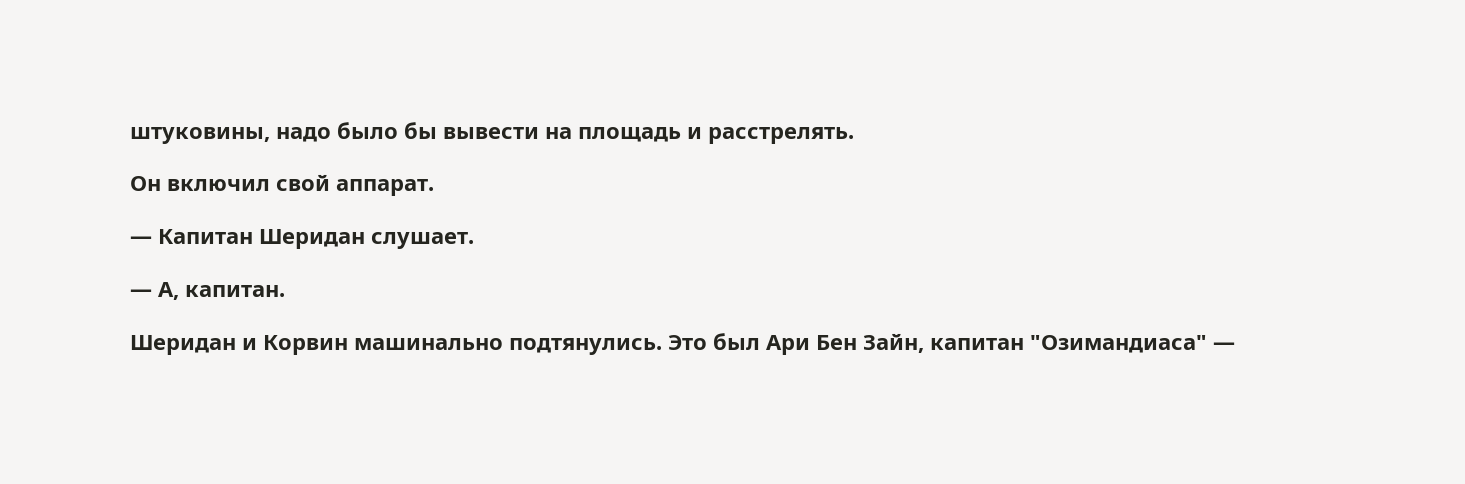штуковины, надо было бы вывести на площадь и расстрелять.

Он включил свой аппарат.

— Капитан Шеридан слушает.

— А, капитан.

Шеридан и Корвин машинально подтянулись. Это был Ари Бен Зайн, капитан "Озимандиаса" —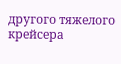другого тяжелого крейсера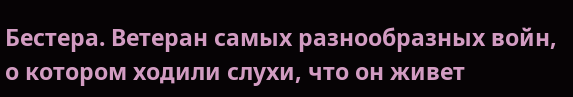Бестера. Ветеран самых разнообразных войн, о котором ходили слухи, что он живет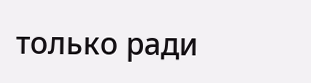только ради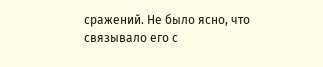сражений. Не было ясно, что связывало его с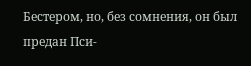Бестером, но, без сомнения, он был предан Пси-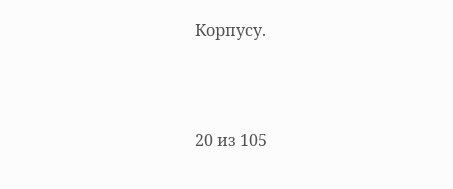Корпусу.



20 из 105